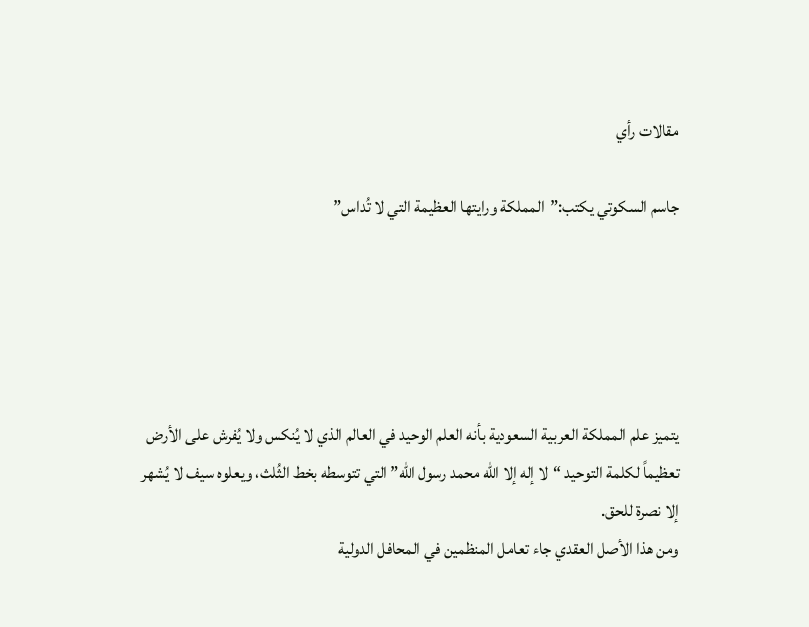مقالات رأي

جاسم السكوتي يكتب:”المملكة ورايتها العظيمة التي لا تُداس”





يتميز علم المملكة العربية السعودية بأنه العلم الوحيد في العالم الذي لا يُنكس ولا يُفرش على الأرض تعظيماً لكلمة التوحيد “لا إله إلا الله محمد رسول الله” التي تتوسطه بخط الثُلث، ويعلوه سيف لا يُشهر إلا نصرة للحق.
ومن هذا الأصل العقدي جاء تعامل المنظمين في المحافل الدولية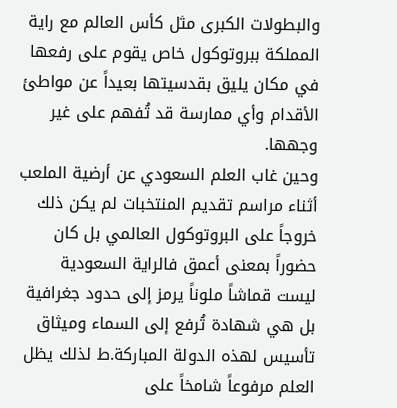والبطولات الكبرى مثل كأس العالم مع راية المملكة ببروتوكول خاص يقوم على رفعها في مكان يليق بقدسيتها بعيداً عن مواطئ الأقدام وأي ممارسة قد تُفهم على غير وجهها.
وحين غاب العلم السعودي عن أرضية الملعب أثناء مراسم تقديم المنتخبات لم يكن ذلك خروجاً على البروتوكول العالمي بل كان حضوراً بمعنى أعمق فالراية السعودية ليست قماشاً ملوناً يرمز إلى حدود جغرافية بل هي شهادة تُرفع إلى السماء وميثاق تأسيس لهذه الدولة المباركة.ط لذلك يظل العلم مرفوعاً شامخاً على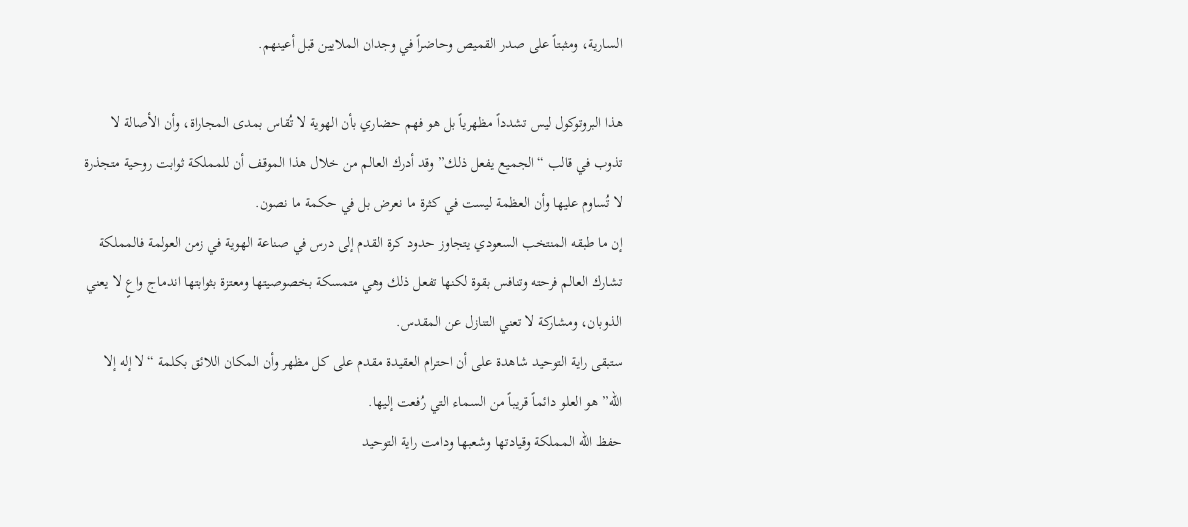السارية، ومثبتاً على صدر القميص وحاضراً في وجدان الملايين قبل أعينهم.

هذا البروتوكول ليس تشدداً مظهرياً بل هو فهم حضاري بأن الهوية لا تُقاس بمدى المجاراة، وأن الأصالة لا تذوب في قالب “الجميع يفعل ذلك” وقد أدرك العالم من خلال هذا الموقف أن للمملكة ثوابت روحية متجذرة لا تُساوم عليها وأن العظمة ليست في كثرة ما نعرض بل في حكمة ما نصون.
إن ما طبقه المنتخب السعودي يتجاوز حدود كرة القدم إلى درس في صناعة الهوية في زمن العولمة فالمملكة تشارك العالم فرحته وتنافس بقوة لكنها تفعل ذلك وهي متمسكة بخصوصيتها ومعتزة بثوابتها اندماج واعٍ لا يعني الذوبان، ومشاركة لا تعني التنازل عن المقدس.
ستبقى راية التوحيد شاهدة على أن احترام العقيدة مقدم على كل مظهر وأن المكان اللائق بكلمة “لا إله إلا الله” هو العلو دائماً قريباً من السماء التي رُفعت إليها.
حفظ الله المملكة وقيادتها وشعبها ودامت راية التوحيد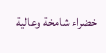خضراء شامخة وعالية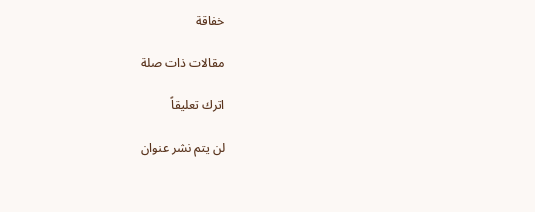خفاقة

مقالات ذات صلة

اترك تعليقاً

لن يتم نشر عنوان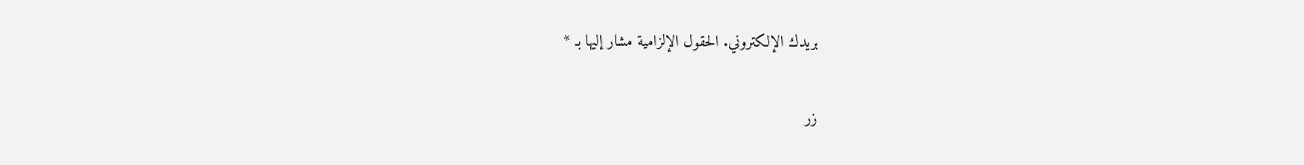بريدك الإلكتروني. الحقول الإلزامية مشار إليها بـ *

زر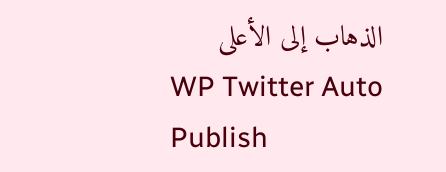الذهاب إلى الأعلى
WP Twitter Auto Publish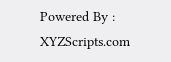Powered By : XYZScripts.com